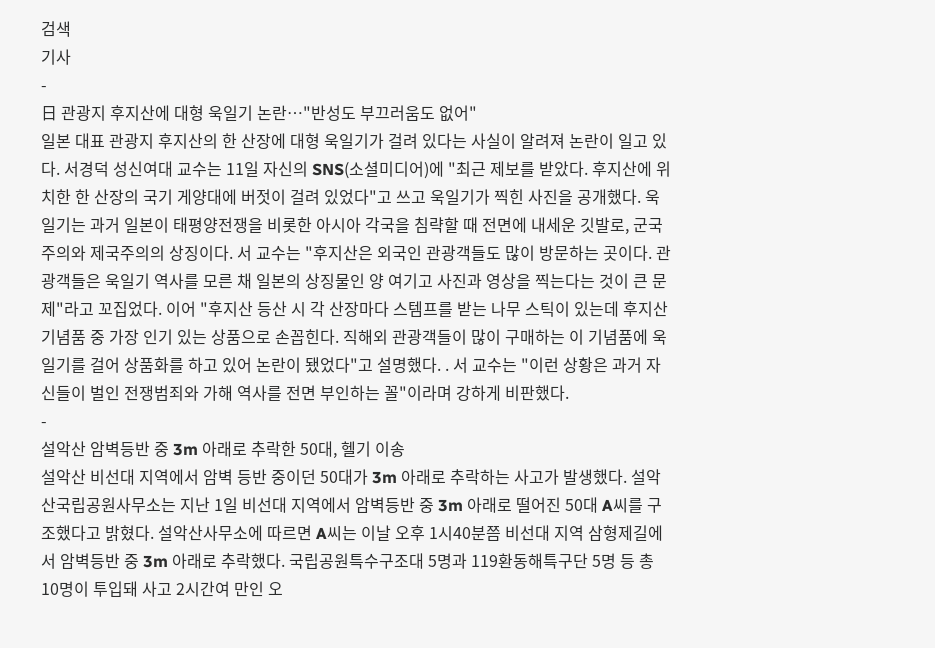검색
기사
-
日 관광지 후지산에 대형 욱일기 논란…"반성도 부끄러움도 없어"
일본 대표 관광지 후지산의 한 산장에 대형 욱일기가 걸려 있다는 사실이 알려져 논란이 일고 있다. 서경덕 성신여대 교수는 11일 자신의 SNS(소셜미디어)에 "최근 제보를 받았다. 후지산에 위치한 한 산장의 국기 게양대에 버젓이 걸려 있었다"고 쓰고 욱일기가 찍힌 사진을 공개했다. 욱일기는 과거 일본이 태평양전쟁을 비롯한 아시아 각국을 침략할 때 전면에 내세운 깃발로, 군국주의와 제국주의의 상징이다. 서 교수는 "후지산은 외국인 관광객들도 많이 방문하는 곳이다. 관광객들은 욱일기 역사를 모른 채 일본의 상징물인 양 여기고 사진과 영상을 찍는다는 것이 큰 문제"라고 꼬집었다. 이어 "후지산 등산 시 각 산장마다 스템프를 받는 나무 스틱이 있는데 후지산 기념품 중 가장 인기 있는 상품으로 손꼽힌다. 직해외 관광객들이 많이 구매하는 이 기념품에 욱일기를 걸어 상품화를 하고 있어 논란이 됐었다"고 설명했다. . 서 교수는 "이런 상황은 과거 자신들이 벌인 전쟁범죄와 가해 역사를 전면 부인하는 꼴"이라며 강하게 비판했다.
-
설악산 암벽등반 중 3m 아래로 추락한 50대, 헬기 이송
설악산 비선대 지역에서 암벽 등반 중이던 50대가 3m 아래로 추락하는 사고가 발생했다. 설악산국립공원사무소는 지난 1일 비선대 지역에서 암벽등반 중 3m 아래로 떨어진 50대 A씨를 구조했다고 밝혔다. 설악산사무소에 따르면 A씨는 이날 오후 1시40분쯤 비선대 지역 삼형제길에서 암벽등반 중 3m 아래로 추락했다. 국립공원특수구조대 5명과 119환동해특구단 5명 등 총 10명이 투입돼 사고 2시간여 만인 오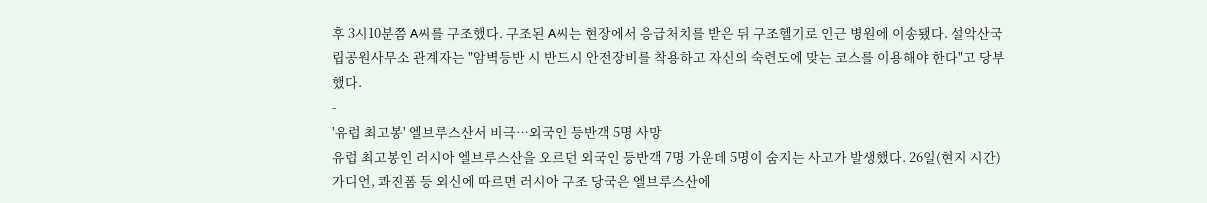후 3시10분쯤 A씨를 구조했다. 구조된 A씨는 현장에서 응급처치를 받은 뒤 구조헬기로 인근 병원에 이송됐다. 설악산국립공원사무소 관계자는 "암벽등반 시 반드시 안전장비를 착용하고 자신의 숙련도에 맞는 코스를 이용해야 한다"고 당부했다.
-
'유럽 최고봉' 엘브루스산서 비극…외국인 등반객 5명 사망
유럽 최고봉인 러시아 엘브루스산을 오르던 외국인 등반객 7명 가운데 5명이 숨지는 사고가 발생했다. 26일(현지 시간) 가디언, 콰진폼 등 외신에 따르면 러시아 구조 당국은 엘브루스산에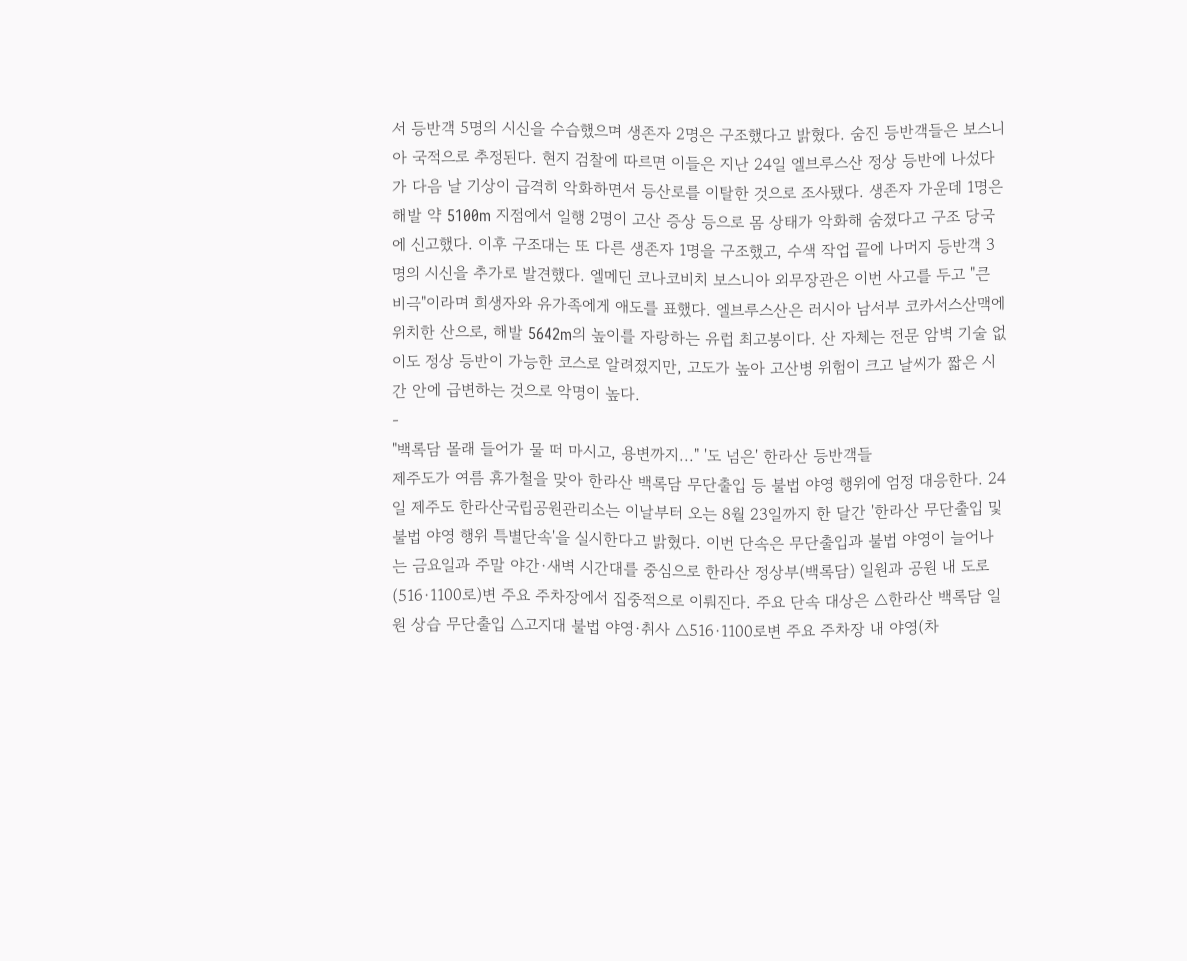서 등반객 5명의 시신을 수습했으며 생존자 2명은 구조했다고 밝혔다. 숨진 등반객들은 보스니아 국적으로 추정된다. 현지 검찰에 따르면 이들은 지난 24일 엘브루스산 정상 등반에 나섰다가 다음 날 기상이 급격히 악화하면서 등산로를 이탈한 것으로 조사됐다. 생존자 가운데 1명은 해발 약 5100m 지점에서 일행 2명이 고산 증상 등으로 몸 상태가 악화해 숨졌다고 구조 당국에 신고했다. 이후 구조대는 또 다른 생존자 1명을 구조했고, 수색 작업 끝에 나머지 등반객 3명의 시신을 추가로 발견했다. 엘메딘 코나코비치 보스니아 외무장관은 이번 사고를 두고 "큰 비극"이라며 희생자와 유가족에게 애도를 표했다. 엘브루스산은 러시아 남서부 코카서스산맥에 위치한 산으로, 해발 5642m의 높이를 자랑하는 유럽 최고봉이다. 산 자체는 전문 암벽 기술 없이도 정상 등반이 가능한 코스로 알려졌지만, 고도가 높아 고산병 위험이 크고 날씨가 짧은 시간 안에 급변하는 것으로 악명이 높다.
-
"백록담 몰래 들어가 물 떠 마시고, 용변까지..." '도 넘은' 한라산 등반객들
제주도가 여름 휴가철을 맞아 한라산 백록담 무단출입 등 불법 야영 행위에 엄정 대응한다. 24일 제주도 한라산국립공원관리소는 이날부터 오는 8월 23일까지 한 달간 '한라산 무단출입 및 불법 야영 행위 특별단속'을 실시한다고 밝혔다. 이번 단속은 무단출입과 불법 야영이 늘어나는 금요일과 주말 야간·새벽 시간대를 중심으로 한라산 정상부(백록담) 일원과 공원 내 도로(516·1100로)변 주요 주차장에서 집중적으로 이뤄진다. 주요 단속 대상은 △한라산 백록담 일원 상습 무단출입 △고지대 불법 야영·취사 △516·1100로변 주요 주차장 내 야영(차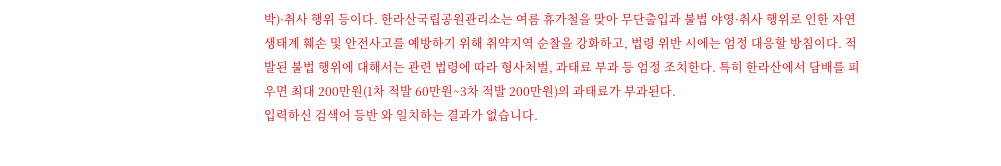박)·취사 행위 등이다. 한라산국립공원관리소는 여름 휴가철을 맞아 무단출입과 불법 야영·취사 행위로 인한 자연생태계 훼손 및 안전사고를 예방하기 위해 취약지역 순찰을 강화하고, 법령 위반 시에는 엄정 대응할 방침이다. 적발된 불법 행위에 대해서는 관련 법령에 따라 형사처벌, 과태료 부과 등 엄정 조치한다. 특히 한라산에서 담배를 피우면 최대 200만원(1차 적발 60만원~3차 적발 200만원)의 과태료가 부과된다.
입력하신 검색어 등반 와 일치하는 결과가 없습니다.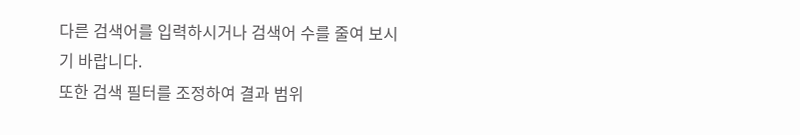다른 검색어를 입력하시거나 검색어 수를 줄여 보시기 바랍니다.
또한 검색 필터를 조정하여 결과 범위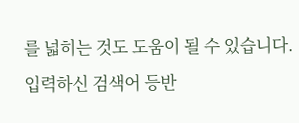를 넓히는 것도 도움이 될 수 있습니다.
입력하신 검색어 등반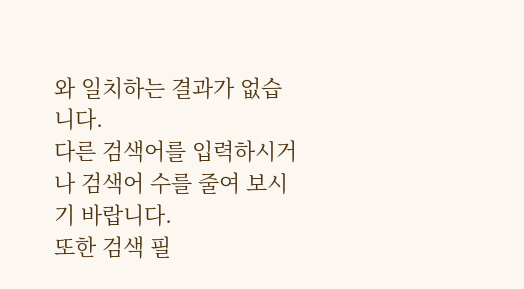와 일치하는 결과가 없습니다.
다른 검색어를 입력하시거나 검색어 수를 줄여 보시기 바랍니다.
또한 검색 필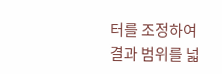터를 조정하여 결과 범위를 넓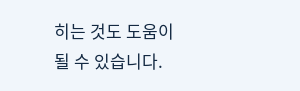히는 것도 도움이 될 수 있습니다.